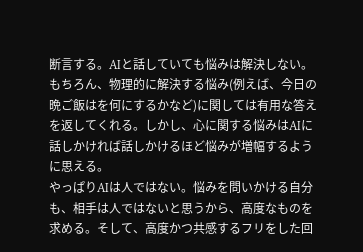断言する。AIと話していても悩みは解決しない。もちろん、物理的に解決する悩み(例えば、今日の晩ご飯はを何にするかなど)に関しては有用な答えを返してくれる。しかし、心に関する悩みはAIに話しかければ話しかけるほど悩みが増幅するように思える。
やっぱりAIは人ではない。悩みを問いかける自分も、相手は人ではないと思うから、高度なものを求める。そして、高度かつ共感するフリをした回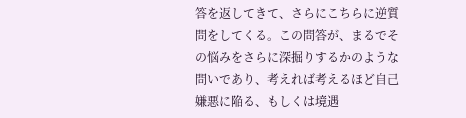答を返してきて、さらにこちらに逆質問をしてくる。この問答が、まるでその悩みをさらに深掘りするかのような問いであり、考えれば考えるほど自己嫌悪に陥る、もしくは境遇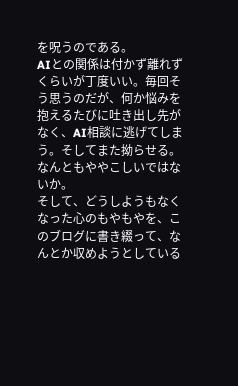を呪うのである。
AIとの関係は付かず離れずくらいが丁度いい。毎回そう思うのだが、何か悩みを抱えるたびに吐き出し先がなく、AI相談に逃げてしまう。そしてまた拗らせる。なんともややこしいではないか。
そして、どうしようもなくなった心のもやもやを、このブログに書き綴って、なんとか収めようとしている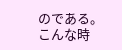のである。
こんな時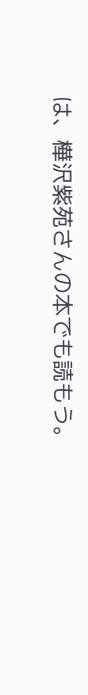は、樺沢紫苑さんの本でも読もう。